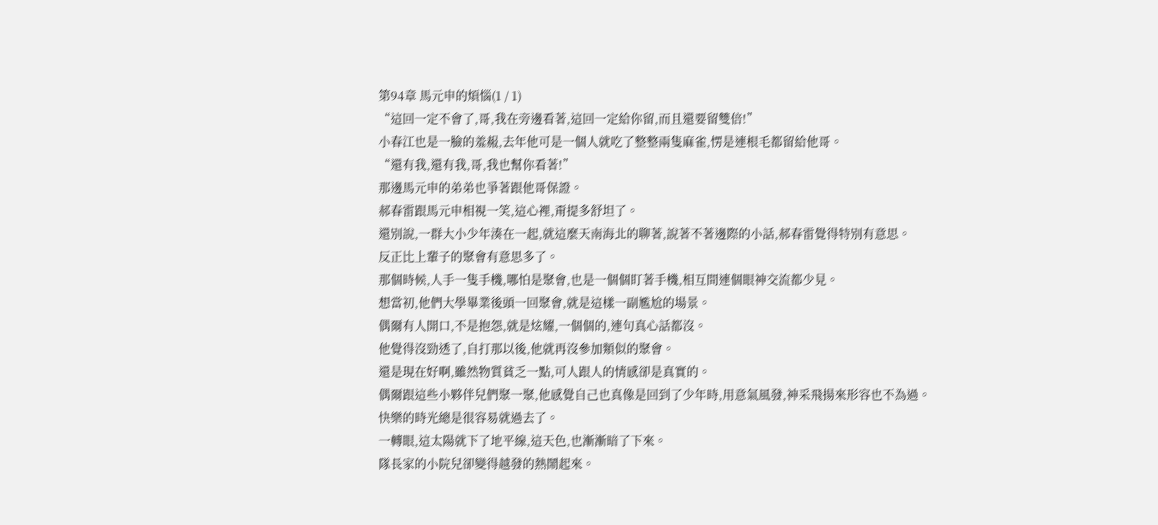第94章 馬元申的煩惱(1 / 1)
“這回一定不會了,哥,我在旁邊看著,這回一定給你留,而且還要留雙倍!”
小春江也是一臉的羞赧,去年他可是一個人就吃了整整兩隻麻雀,愣是連根毛都留給他哥。
“還有我,還有我,哥,我也幫你看著!”
那邊馬元申的弟弟也爭著跟他哥保證。
郝春雷跟馬元申相視一笑,這心裡,甭提多舒坦了。
還別說,一群大小少年湊在一起,就這麼天南海北的聊著,說著不著邊際的小話,郝春雷覺得特別有意思。
反正比上輩子的聚會有意思多了。
那個時候,人手一隻手機,哪怕是聚會,也是一個個盯著手機,相互間連個眼神交流都少見。
想當初,他們大學畢業後頭一回聚會,就是這樣一副尷尬的場景。
偶爾有人開口,不是抱怨,就是炫耀,一個個的,連句真心話都沒。
他覺得沒勁透了,自打那以後,他就再沒參加類似的聚會。
還是現在好啊,雖然物質貧乏一點,可人跟人的情感卻是真實的。
偶爾跟這些小夥伴兒們聚一聚,他感覺自己也真像是回到了少年時,用意氣風發,神采飛揚來形容也不為過。
快樂的時光總是很容易就過去了。
一轉眼,這太陽就下了地平線,這天色,也漸漸暗了下來。
隊長家的小院兒卻變得越發的熱鬧起來。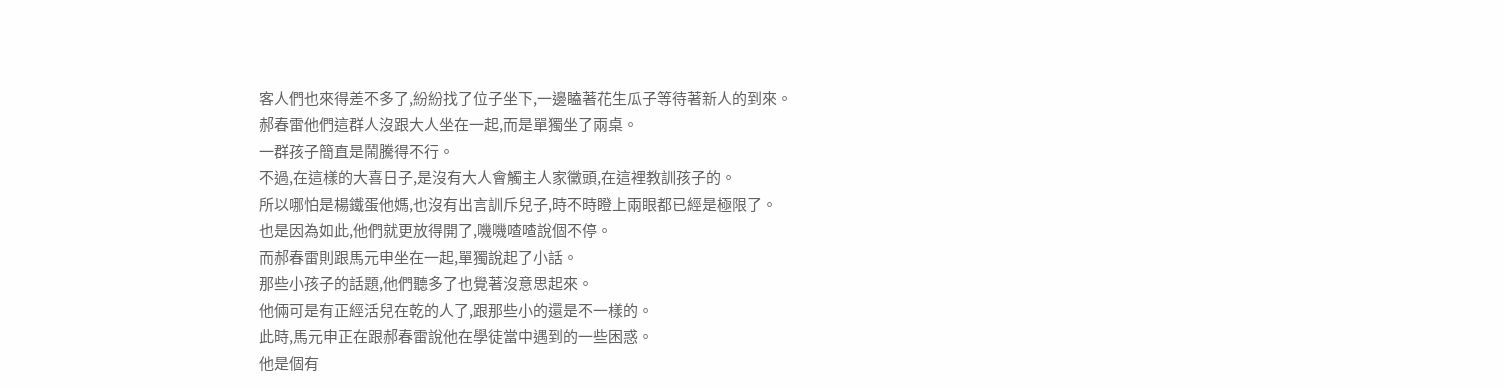客人們也來得差不多了,紛紛找了位子坐下,一邊瞌著花生瓜子等待著新人的到來。
郝春雷他們這群人沒跟大人坐在一起,而是單獨坐了兩桌。
一群孩子簡直是鬧騰得不行。
不過,在這樣的大喜日子,是沒有大人會觸主人家黴頭,在這裡教訓孩子的。
所以哪怕是楊鐵蛋他媽,也沒有出言訓斥兒子,時不時瞪上兩眼都已經是極限了。
也是因為如此,他們就更放得開了,嘰嘰喳喳說個不停。
而郝春雷則跟馬元申坐在一起,單獨說起了小話。
那些小孩子的話題,他們聽多了也覺著沒意思起來。
他倆可是有正經活兒在乾的人了,跟那些小的還是不一樣的。
此時,馬元申正在跟郝春雷說他在學徒當中遇到的一些困惑。
他是個有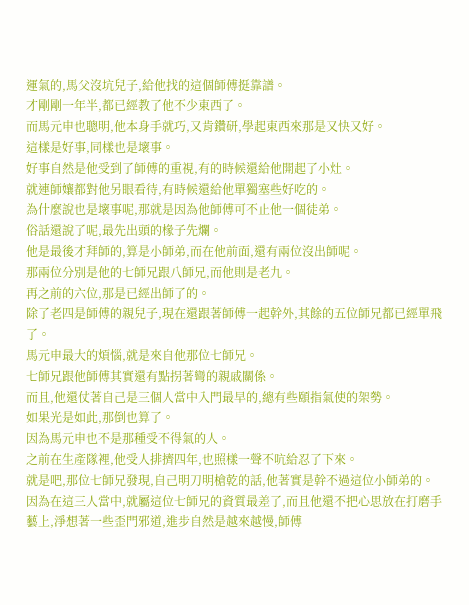運氣的,馬父沒坑兒子,給他找的這個師傅挺靠譜。
才剛剛一年半,都已經教了他不少東西了。
而馬元申也聰明,他本身手就巧,又肯鑽研,學起東西來那是又快又好。
這樣是好事,同樣也是壞事。
好事自然是他受到了師傅的重視,有的時候還給他開起了小灶。
就連師孃都對他另眼看待,有時候還給他單獨塞些好吃的。
為什麼說也是壞事呢,那就是因為他師傅可不止他一個徒弟。
俗話還說了呢,最先出頭的椽子先爛。
他是最後才拜師的,算是小師弟,而在他前面,還有兩位沒出師呢。
那兩位分別是他的七師兄跟八師兄,而他則是老九。
再之前的六位,那是已經出師了的。
除了老四是師傅的親兒子,現在還跟著師傅一起幹外,其餘的五位師兄都已經單飛了。
馬元申最大的煩惱,就是來自他那位七師兄。
七師兄跟他師傅其實還有點拐著彎的親戚關係。
而且,他還仗著自己是三個人當中入門最早的,總有些頤指氣使的架勢。
如果光是如此,那倒也算了。
因為馬元申也不是那種受不得氣的人。
之前在生產隊裡,他受人排擠四年,也照樣一聲不吭給忍了下來。
就是吧,那位七師兄發現,自己明刀明槍乾的話,他著實是幹不過這位小師弟的。
因為在這三人當中,就屬這位七師兄的資質最差了,而且他還不把心思放在打磨手藝上,淨想著一些歪門邪道,進步自然是越來越慢,師傅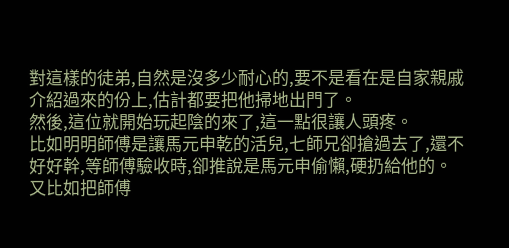對這樣的徒弟,自然是沒多少耐心的,要不是看在是自家親戚介紹過來的份上,估計都要把他掃地出門了。
然後,這位就開始玩起陰的來了,這一點很讓人頭疼。
比如明明師傅是讓馬元申乾的活兒,七師兄卻搶過去了,還不好好幹,等師傅驗收時,卻推說是馬元申偷懶,硬扔給他的。
又比如把師傅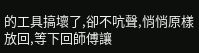的工具搞壞了,卻不吭聲,悄悄原樣放回,等下回師傅讓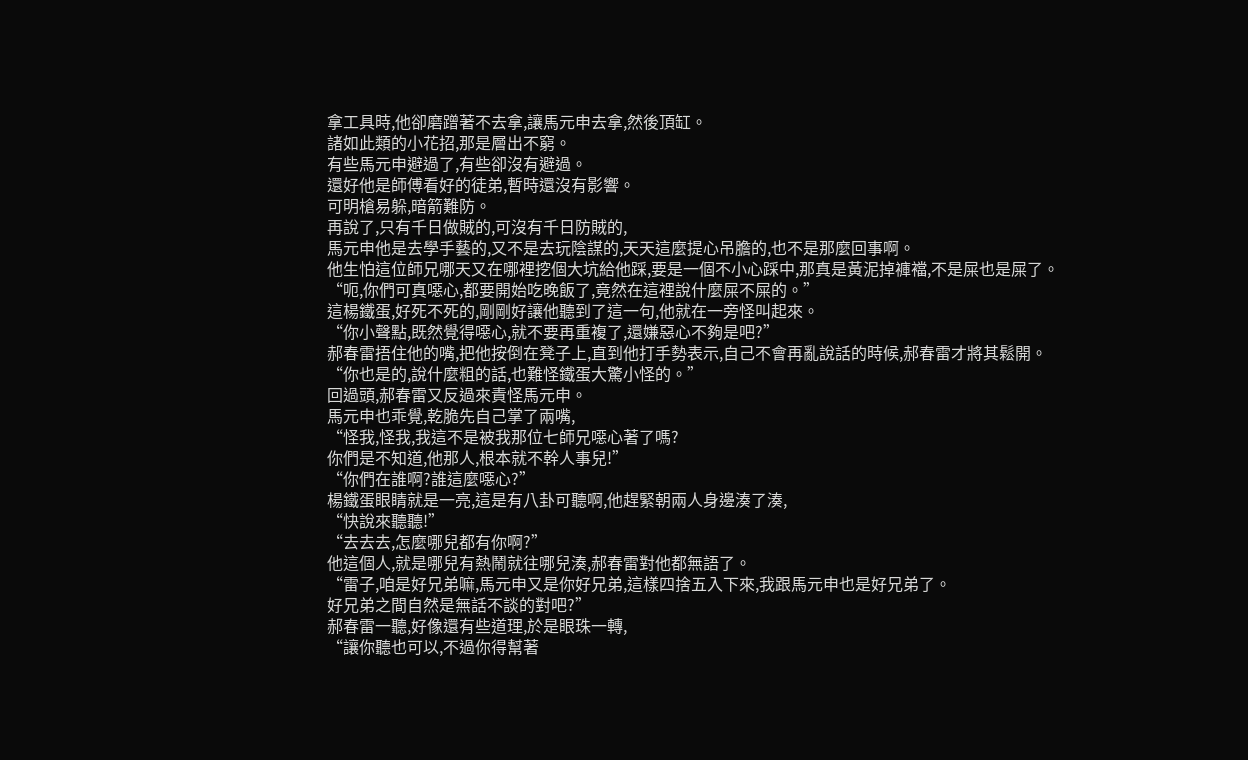拿工具時,他卻磨蹭著不去拿,讓馬元申去拿,然後頂缸。
諸如此類的小花招,那是層出不窮。
有些馬元申避過了,有些卻沒有避過。
還好他是師傅看好的徒弟,暫時還沒有影響。
可明槍易躲,暗箭難防。
再說了,只有千日做賊的,可沒有千日防賊的,
馬元申他是去學手藝的,又不是去玩陰謀的,天天這麼提心吊膽的,也不是那麼回事啊。
他生怕這位師兄哪天又在哪裡挖個大坑給他踩,要是一個不小心踩中,那真是黃泥掉褲襠,不是屎也是屎了。
“呃,你們可真噁心,都要開始吃晚飯了,竟然在這裡說什麼屎不屎的。”
這楊鐵蛋,好死不死的,剛剛好讓他聽到了這一句,他就在一旁怪叫起來。
“你小聲點,既然覺得噁心,就不要再重複了,還嫌惡心不夠是吧?”
郝春雷捂住他的嘴,把他按倒在凳子上,直到他打手勢表示,自己不會再亂說話的時候,郝春雷才將其鬆開。
“你也是的,說什麼粗的話,也難怪鐵蛋大驚小怪的。”
回過頭,郝春雷又反過來責怪馬元申。
馬元申也乖覺,乾脆先自己掌了兩嘴,
“怪我,怪我,我這不是被我那位七師兄噁心著了嗎?
你們是不知道,他那人,根本就不幹人事兒!”
“你們在誰啊?誰這麼噁心?”
楊鐵蛋眼睛就是一亮,這是有八卦可聽啊,他趕緊朝兩人身邊湊了湊,
“快說來聽聽!”
“去去去,怎麼哪兒都有你啊?”
他這個人,就是哪兒有熱鬧就往哪兒湊,郝春雷對他都無語了。
“雷子,咱是好兄弟嘛,馬元申又是你好兄弟,這樣四捨五入下來,我跟馬元申也是好兄弟了。
好兄弟之間自然是無話不談的對吧?”
郝春雷一聽,好像還有些道理,於是眼珠一轉,
“讓你聽也可以,不過你得幫著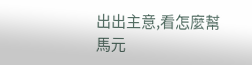出出主意,看怎麼幫馬元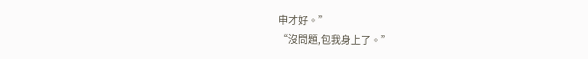申才好。”
“沒問題,包我身上了。”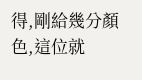得,剛給幾分顏色,這位就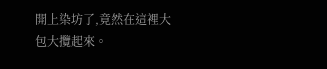開上染坊了,竟然在這裡大包大攬起來。